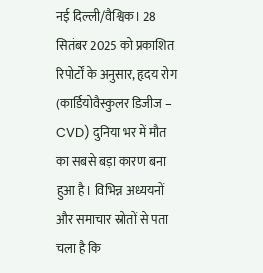नई दिल्ली/वैश्विक। 28 सितंबर 2025 को प्रकाशित रिपोर्टों के अनुसार, हृदय रोग (कार्डियोवैस्कुलर डिजीज – CVD) दुनिया भर में मौत का सबसे बड़ा कारण बना हुआ है। विभिन्न अध्ययनों और समाचार स्रोतों से पता चला है कि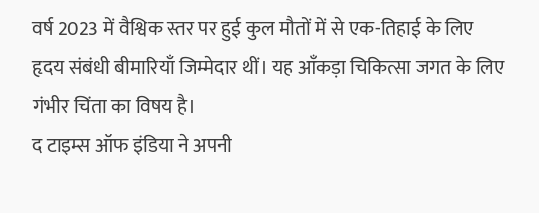वर्ष 2023 में वैश्विक स्तर पर हुई कुल मौतों में से एक-तिहाई के लिए हृदय संबंधी बीमारियाँ जिम्मेदार थीं। यह आँकड़ा चिकित्सा जगत के लिए गंभीर चिंता का विषय है।
द टाइम्स ऑफ इंडिया ने अपनी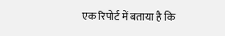एक रिपोर्ट में बताया है कि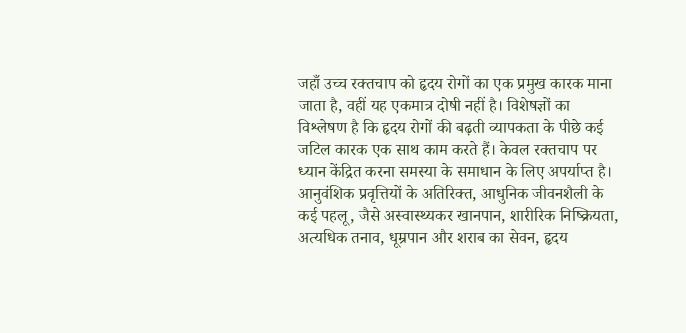जहाँ उच्च रक्तचाप को हृदय रोगों का एक प्रमुख कारक माना जाता है, वहीं यह एकमात्र दोषी नहीं है। विशेषज्ञों का विश्लेषण है कि हृदय रोगों की बढ़ती व्यापकता के पीछे कई जटिल कारक एक साथ काम करते हैं। केवल रक्तचाप पर ध्यान केंद्रित करना समस्या के समाधान के लिए अपर्याप्त है।
आनुवंशिक प्रवृत्तियों के अतिरिक्त, आधुनिक जीवनशैली के कई पहलू, जैसे अस्वास्थ्यकर खानपान, शारीरिक निष्क्रियता, अत्यधिक तनाव, धूम्रपान और शराब का सेवन, हृदय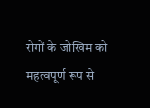रोगों के जोखिम को महत्वपूर्ण रूप से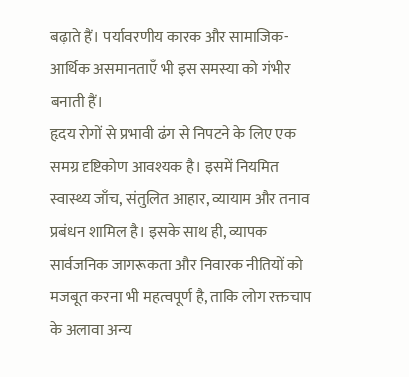बढ़ाते हैं। पर्यावरणीय कारक और सामाजिक-आर्थिक असमानताएँ भी इस समस्या को गंभीर बनाती हैं।
हृदय रोगों से प्रभावी ढंग से निपटने के लिए एक समग्र दृष्टिकोण आवश्यक है। इसमें नियमित स्वास्थ्य जाँच, संतुलित आहार, व्यायाम और तनाव प्रबंधन शामिल है। इसके साथ ही, व्यापक सार्वजनिक जागरूकता और निवारक नीतियों को मजबूत करना भी महत्वपूर्ण है, ताकि लोग रक्तचाप के अलावा अन्य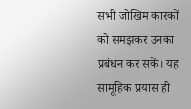सभी जोखिम कारकों को समझकर उनका प्रबंधन कर सकें। यह सामूहिक प्रयास ही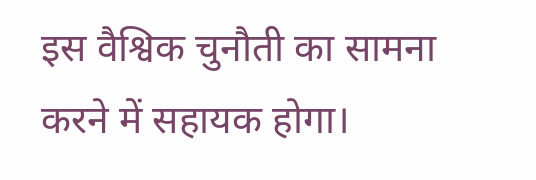इस वैश्विक चुनौती का सामना करने में सहायक होगा।